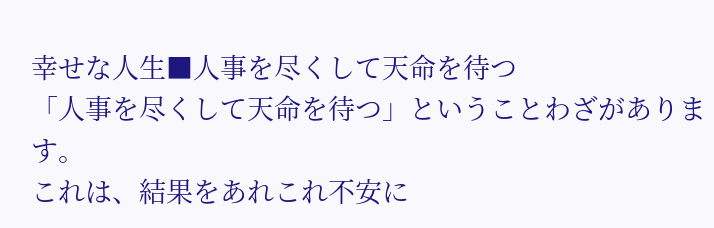幸せな人生■人事を尽くして天命を待つ
「人事を尽くして天命を待つ」ということわざがあります。
これは、結果をあれこれ不安に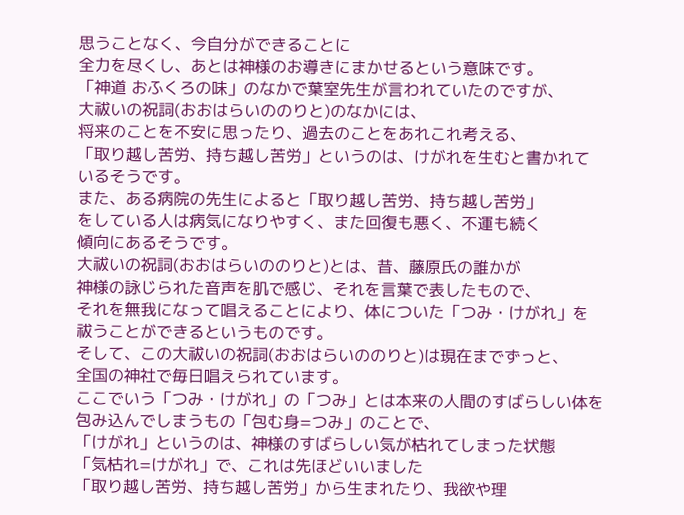思うことなく、今自分ができることに
全力を尽くし、あとは神様のお導きにまかせるという意味です。
「神道 おふくろの味」のなかで葉室先生が言われていたのですが、
大祓いの祝詞(おおはらいののりと)のなかには、
将来のことを不安に思ったり、過去のことをあれこれ考える、
「取り越し苦労、持ち越し苦労」というのは、けがれを生むと書かれて
いるそうです。
また、ある病院の先生によると「取り越し苦労、持ち越し苦労」
をしている人は病気になりやすく、また回復も悪く、不運も続く
傾向にあるそうです。
大祓いの祝詞(おおはらいののりと)とは、昔、藤原氏の誰かが
神様の詠じられた音声を肌で感じ、それを言葉で表したもので、
それを無我になって唱えることにより、体についた「つみ・けがれ」を
祓うことができるというものです。
そして、この大祓いの祝詞(おおはらいののりと)は現在までずっと、
全国の神社で毎日唱えられています。
ここでいう「つみ・けがれ」の「つみ」とは本来の人間のすばらしい体を
包み込んでしまうもの「包む身=つみ」のことで、
「けがれ」というのは、神様のすばらしい気が枯れてしまった状態
「気枯れ=けがれ」で、これは先ほどいいました
「取り越し苦労、持ち越し苦労」から生まれたり、我欲や理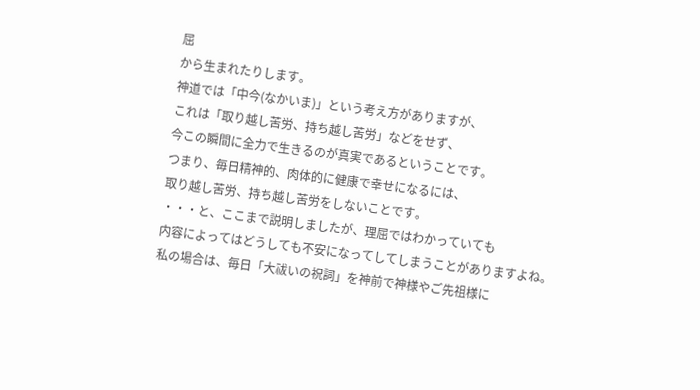屈
から生まれたりします。
神道では「中今(なかいま)」という考え方がありますが、
これは「取り越し苦労、持ち越し苦労」などをせず、
今この瞬間に全力で生きるのが真実であるということです。
つまり、毎日精神的、肉体的に健康で幸せになるには、
取り越し苦労、持ち越し苦労をしないことです。
・・・と、ここまで説明しましたが、理屈ではわかっていても
内容によってはどうしても不安になってしてしまうことがありますよね。
私の場合は、毎日「大祓いの祝詞」を神前で神様やご先祖様に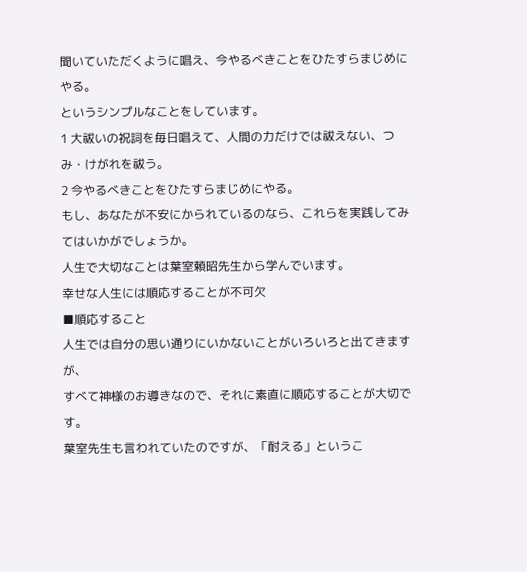聞いていただくように唱え、今やるべきことをひたすらまじめにやる。
というシンプルなことをしています。
1 大祓いの祝詞を毎日唱えて、人間の力だけでは祓えない、つみ・けがれを祓う。
2 今やるべきことをひたすらまじめにやる。
もし、あなたが不安にかられているのなら、これらを実践してみてはいかがでしょうか。
人生で大切なことは葉室頼昭先生から学んでいます。
幸せな人生には順応することが不可欠
■順応すること
人生では自分の思い通りにいかないことがいろいろと出てきますが、
すべて神様のお導きなので、それに素直に順応することが大切です。
葉室先生も言われていたのですが、「耐える」というこ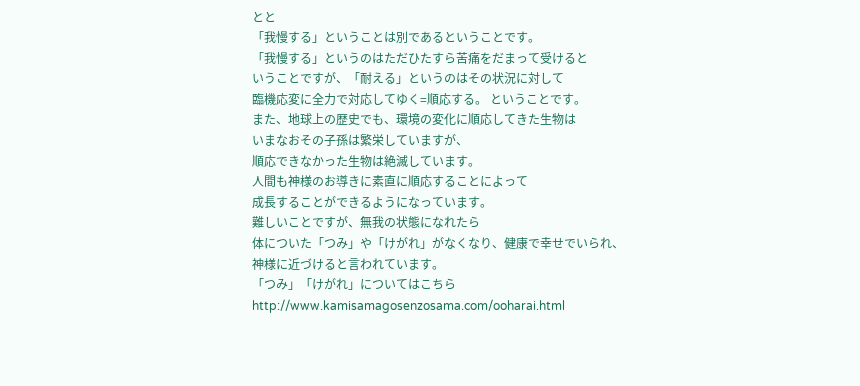とと
「我慢する」ということは別であるということです。
「我慢する」というのはただひたすら苦痛をだまって受けると
いうことですが、「耐える」というのはその状況に対して
臨機応変に全力で対応してゆく=順応する。 ということです。
また、地球上の歴史でも、環境の変化に順応してきた生物は
いまなおその子孫は繁栄していますが、
順応できなかった生物は絶滅しています。
人間も神様のお導きに素直に順応することによって
成長することができるようになっています。
難しいことですが、無我の状態になれたら
体についた「つみ」や「けがれ」がなくなり、健康で幸せでいられ、
神様に近づけると言われています。
「つみ」「けがれ」についてはこちら
http://www.kamisamagosenzosama.com/ooharai.html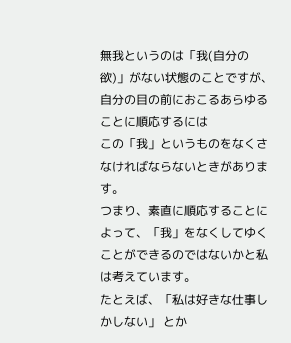無我というのは「我(自分の欲)」がない状態のことですが、
自分の目の前におこるあらゆることに順応するには
この「我」というものをなくさなければならないときがあります。
つまり、素直に順応することによって、「我」をなくしてゆく
ことができるのではないかと私は考えています。
たとえば、「私は好きな仕事しかしない」 とか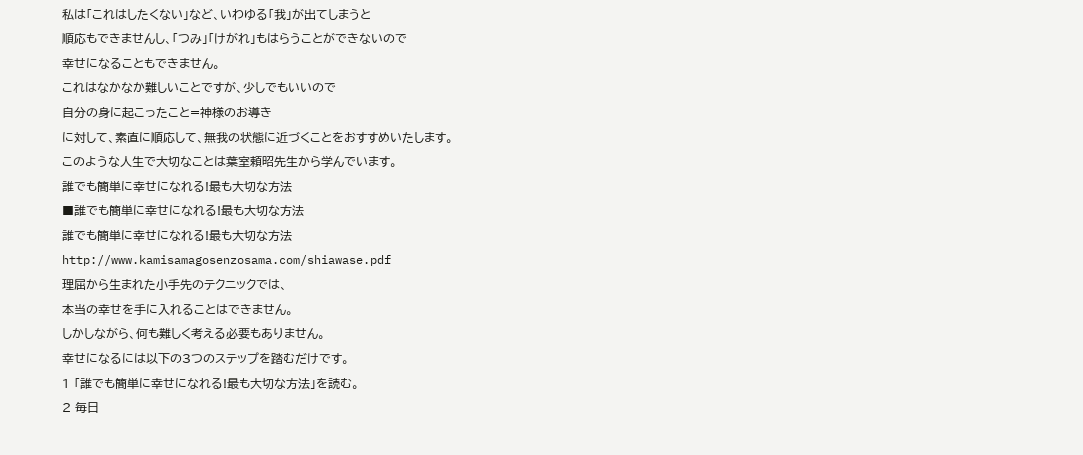私は「これはしたくない」など、いわゆる「我」が出てしまうと
順応もできませんし、「つみ」「けがれ」もはらうことができないので
幸せになることもできません。
これはなかなか難しいことですが、少しでもいいので
自分の身に起こったこと=神様のお導き
に対して、素直に順応して、無我の状態に近づくことをおすすめいたします。
このような人生で大切なことは葉室頼昭先生から学んでいます。
誰でも簡単に幸せになれる!最も大切な方法
■誰でも簡単に幸せになれる!最も大切な方法
誰でも簡単に幸せになれる!最も大切な方法
http://www.kamisamagosenzosama.com/shiawase.pdf
理屈から生まれた小手先のテクニックでは、
本当の幸せを手に入れることはできません。
しかしながら、何も難しく考える必要もありません。
幸せになるには以下の3つのステップを踏むだけです。
1 「誰でも簡単に幸せになれる!最も大切な方法」を読む。
2 毎日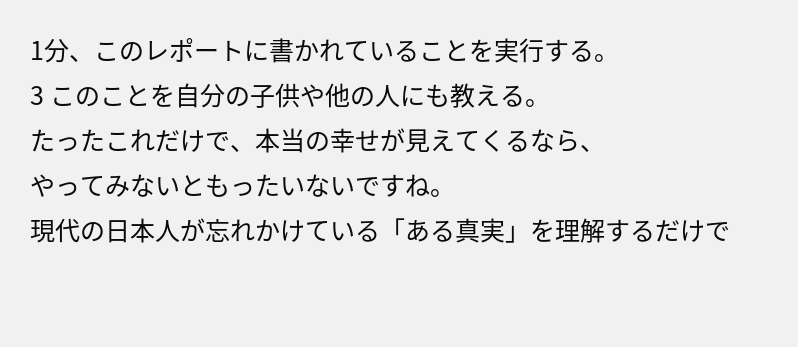1分、このレポートに書かれていることを実行する。
3 このことを自分の子供や他の人にも教える。
たったこれだけで、本当の幸せが見えてくるなら、
やってみないともったいないですね。
現代の日本人が忘れかけている「ある真実」を理解するだけで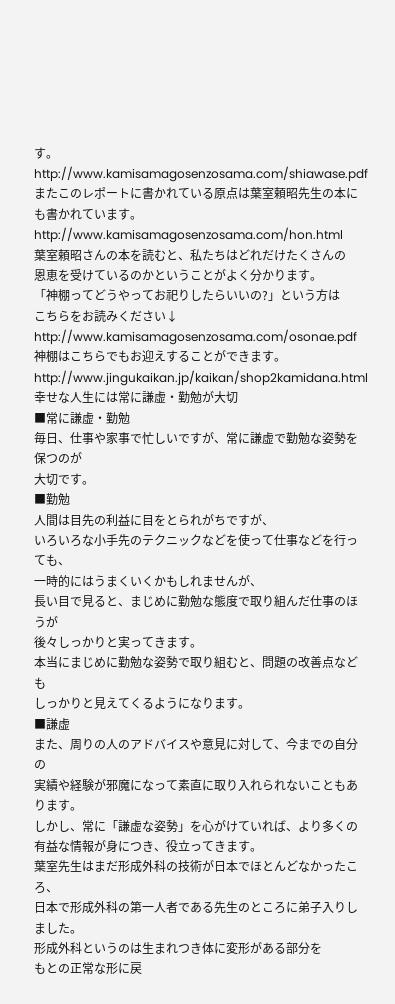す。
http://www.kamisamagosenzosama.com/shiawase.pdf
またこのレポートに書かれている原点は葉室頼昭先生の本にも書かれています。
http://www.kamisamagosenzosama.com/hon.html
葉室頼昭さんの本を読むと、私たちはどれだけたくさんの
恩恵を受けているのかということがよく分かります。
「神棚ってどうやってお祀りしたらいいの?」という方は
こちらをお読みください↓
http://www.kamisamagosenzosama.com/osonae.pdf
神棚はこちらでもお迎えすることができます。
http://www.jingukaikan.jp/kaikan/shop2kamidana.html
幸せな人生には常に謙虚・勤勉が大切
■常に謙虚・勤勉
毎日、仕事や家事で忙しいですが、常に謙虚で勤勉な姿勢を保つのが
大切です。
■勤勉
人間は目先の利益に目をとられがちですが、
いろいろな小手先のテクニックなどを使って仕事などを行っても、
一時的にはうまくいくかもしれませんが、
長い目で見ると、まじめに勤勉な態度で取り組んだ仕事のほうが
後々しっかりと実ってきます。
本当にまじめに勤勉な姿勢で取り組むと、問題の改善点なども
しっかりと見えてくるようになります。
■謙虚
また、周りの人のアドバイスや意見に対して、今までの自分の
実績や経験が邪魔になって素直に取り入れられないこともあります。
しかし、常に「謙虚な姿勢」を心がけていれば、より多くの
有益な情報が身につき、役立ってきます。
葉室先生はまだ形成外科の技術が日本でほとんどなかったころ、
日本で形成外科の第一人者である先生のところに弟子入りしました。
形成外科というのは生まれつき体に変形がある部分を
もとの正常な形に戻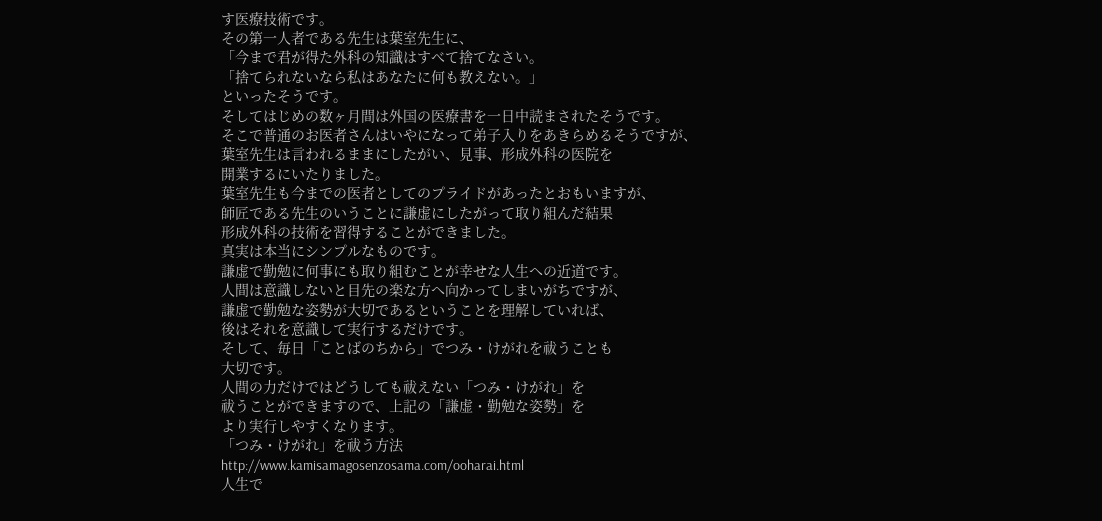す医療技術です。
その第一人者である先生は葉室先生に、
「今まで君が得た外科の知識はすべて捨てなさい。
「捨てられないなら私はあなたに何も教えない。」
といったそうです。
そしてはじめの数ヶ月間は外国の医療書を一日中読まされたそうです。
そこで普通のお医者さんはいやになって弟子入りをあきらめるそうですが、
葉室先生は言われるままにしたがい、見事、形成外科の医院を
開業するにいたりました。
葉室先生も今までの医者としてのプライドがあったとおもいますが、
師匠である先生のいうことに謙虚にしたがって取り組んだ結果
形成外科の技術を習得することができました。
真実は本当にシンプルなものです。
謙虚で勤勉に何事にも取り組むことが幸せな人生への近道です。
人間は意識しないと目先の楽な方へ向かってしまいがちですが、
謙虚で勤勉な姿勢が大切であるということを理解していれば、
後はそれを意識して実行するだけです。
そして、毎日「ことばのちから」でつみ・けがれを祓うことも
大切です。
人間の力だけではどうしても祓えない「つみ・けがれ」を
祓うことができますので、上記の「謙虚・勤勉な姿勢」を
より実行しやすくなります。
「つみ・けがれ」を祓う方法
http://www.kamisamagosenzosama.com/ooharai.html
人生で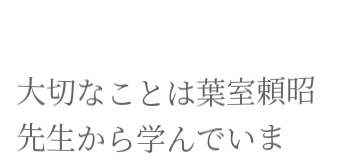大切なことは葉室頼昭先生から学んでいま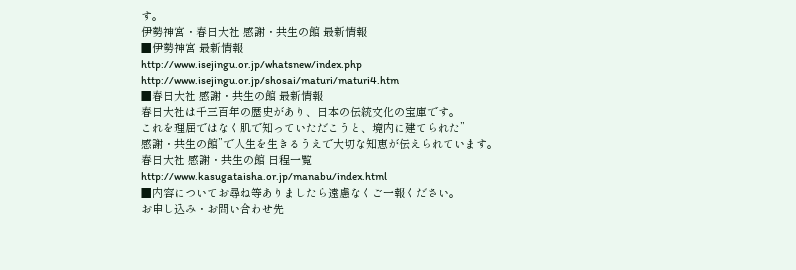す。
伊勢神宮・春日大社 感謝・共生の館 最新情報
■伊勢神宮 最新情報
http://www.isejingu.or.jp/whatsnew/index.php
http://www.isejingu.or.jp/shosai/maturi/maturi4.htm
■春日大社 感謝・共生の館 最新情報
春日大社は千三百年の歴史があり、日本の伝統文化の宝庫です。
これを理屈ではなく肌で知っていただこうと、境内に建てられた”
感謝・共生の館”で人生を生きるうえで大切な知恵が伝えられています。
春日大社 感謝・共生の館 日程一覧
http://www.kasugataisha.or.jp/manabu/index.html
■内容についてお尋ね等ありましたら遠慮なくご一報ください。
お申し込み・お問い合わせ先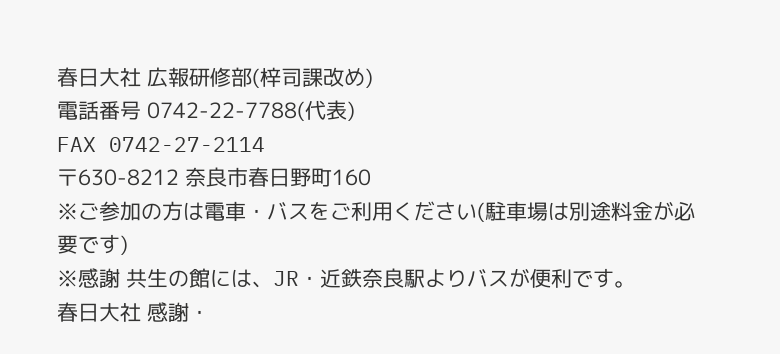春日大社 広報研修部(梓司課改め)
電話番号 0742-22-7788(代表)
FAX 0742-27-2114
〒630-8212 奈良市春日野町160
※ご参加の方は電車・バスをご利用ください(駐車場は別途料金が必要です)
※感謝 共生の館には、JR・近鉄奈良駅よりバスが便利です。
春日大社 感謝・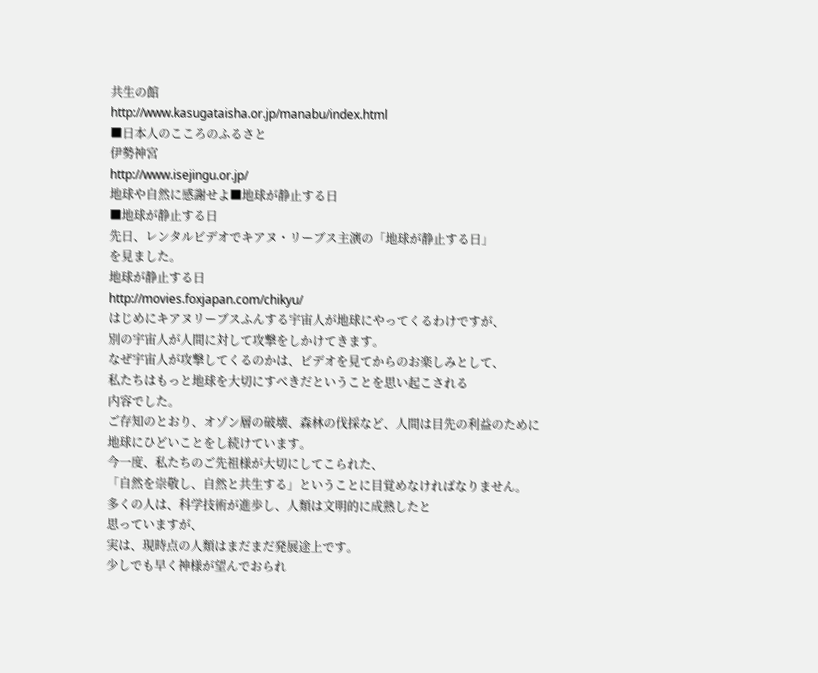共生の館
http://www.kasugataisha.or.jp/manabu/index.html
■日本人のこころのふるさと
伊勢神宮
http://www.isejingu.or.jp/
地球や自然に感謝せよ■地球が静止する日
■地球が静止する日
先日、レンタルビデオでキアヌ・リーブス主演の「地球が静止する日」
を見ました。
地球が静止する日
http://movies.foxjapan.com/chikyu/
はじめにキアヌリーブスふんする宇宙人が地球にやってくるわけですが、
別の宇宙人が人間に対して攻撃をしかけてきます。
なぜ宇宙人が攻撃してくるのかは、ビデオを見てからのお楽しみとして、
私たちはもっと地球を大切にすべきだということを思い起こされる
内容でした。
ご存知のとおり、オゾン層の破壊、森林の伐採など、人間は目先の利益のために
地球にひどいことをし続けています。
今一度、私たちのご先祖様が大切にしてこられた、
「自然を崇敬し、自然と共生する」ということに目覚めなければなりません。
多くの人は、科学技術が進歩し、人類は文明的に成熟したと
思っていますが、
実は、現時点の人類はまだまだ発展途上です。
少しでも早く神様が望んでおられ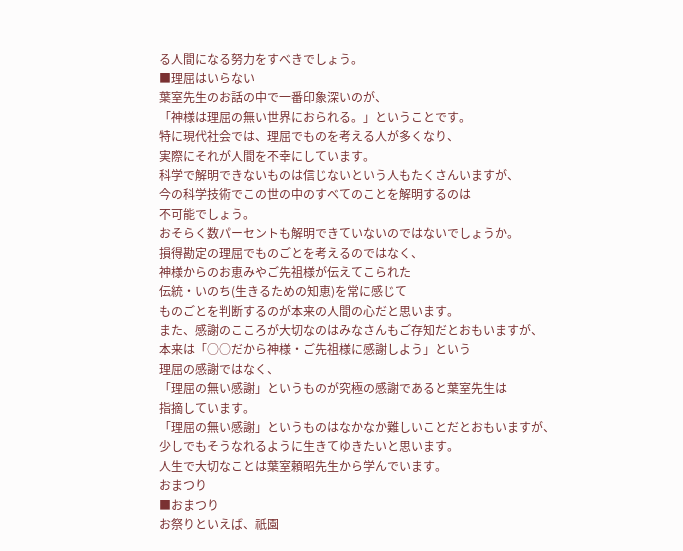る人間になる努力をすべきでしょう。
■理屈はいらない
葉室先生のお話の中で一番印象深いのが、
「神様は理屈の無い世界におられる。」ということです。
特に現代社会では、理屈でものを考える人が多くなり、
実際にそれが人間を不幸にしています。
科学で解明できないものは信じないという人もたくさんいますが、
今の科学技術でこの世の中のすべてのことを解明するのは
不可能でしょう。
おそらく数パーセントも解明できていないのではないでしょうか。
損得勘定の理屈でものごとを考えるのではなく、
神様からのお恵みやご先祖様が伝えてこられた
伝統・いのち(生きるための知恵)を常に感じて
ものごとを判断するのが本来の人間の心だと思います。
また、感謝のこころが大切なのはみなさんもご存知だとおもいますが、
本来は「○○だから神様・ご先祖様に感謝しよう」という
理屈の感謝ではなく、
「理屈の無い感謝」というものが究極の感謝であると葉室先生は
指摘しています。
「理屈の無い感謝」というものはなかなか難しいことだとおもいますが、
少しでもそうなれるように生きてゆきたいと思います。
人生で大切なことは葉室頼昭先生から学んでいます。
おまつり
■おまつり
お祭りといえば、祇園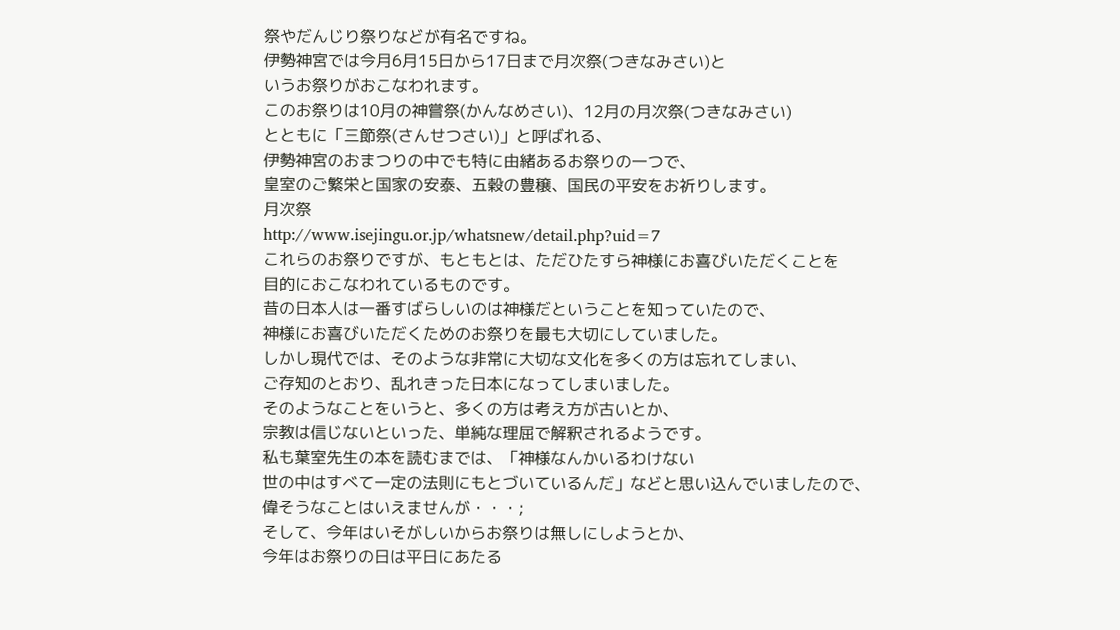祭やだんじり祭りなどが有名ですね。
伊勢神宮では今月6月15日から17日まで月次祭(つきなみさい)と
いうお祭りがおこなわれます。
このお祭りは10月の神嘗祭(かんなめさい)、12月の月次祭(つきなみさい)
とともに「三節祭(さんせつさい)」と呼ばれる、
伊勢神宮のおまつりの中でも特に由緒あるお祭りの一つで、
皇室のご繁栄と国家の安泰、五穀の豊穣、国民の平安をお祈りします。
月次祭
http://www.isejingu.or.jp/whatsnew/detail.php?uid=7
これらのお祭りですが、もともとは、ただひたすら神様にお喜びいただくことを
目的におこなわれているものです。
昔の日本人は一番すばらしいのは神様だということを知っていたので、
神様にお喜びいただくためのお祭りを最も大切にしていました。
しかし現代では、そのような非常に大切な文化を多くの方は忘れてしまい、
ご存知のとおり、乱れきった日本になってしまいました。
そのようなことをいうと、多くの方は考え方が古いとか、
宗教は信じないといった、単純な理屈で解釈されるようです。
私も葉室先生の本を読むまでは、「神様なんかいるわけない
世の中はすべて一定の法則にもとづいているんだ」などと思い込んでいましたので、
偉そうなことはいえませんが・・・;
そして、今年はいそがしいからお祭りは無しにしようとか、
今年はお祭りの日は平日にあたる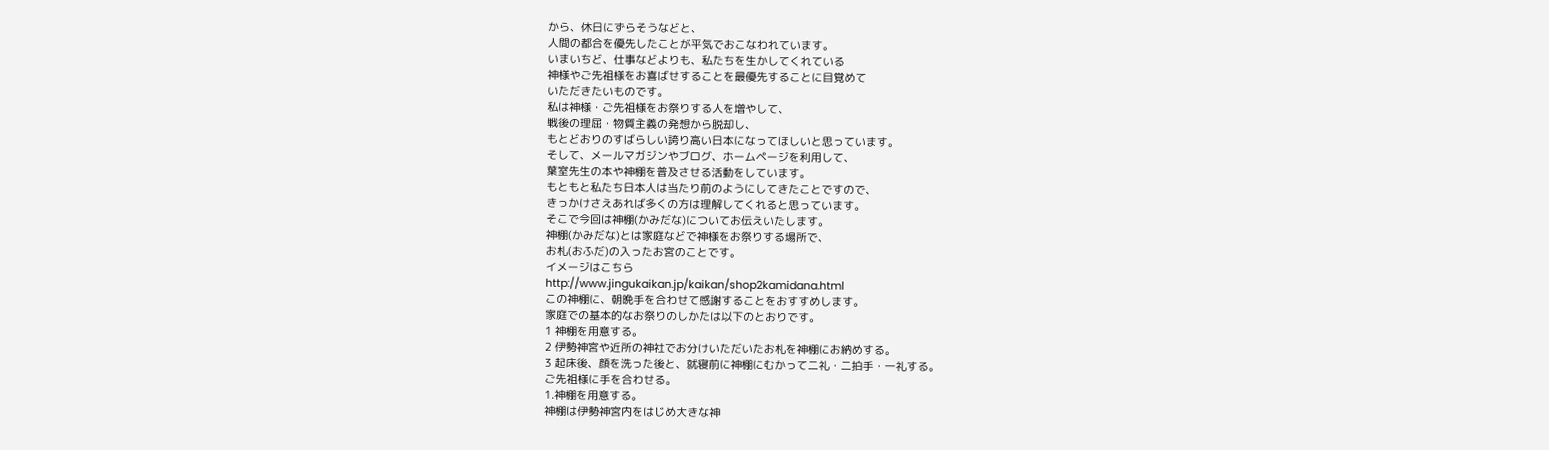から、休日にずらそうなどと、
人間の都合を優先したことが平気でおこなわれています。
いまいちど、仕事などよりも、私たちを生かしてくれている
神様やご先祖様をお喜ばせすることを最優先することに目覚めて
いただきたいものです。
私は神様・ご先祖様をお祭りする人を増やして、
戦後の理屈・物質主義の発想から脱却し、
もとどおりのすばらしい誇り高い日本になってほしいと思っています。
そして、メールマガジンやブログ、ホームページを利用して、
葉室先生の本や神棚を普及させる活動をしています。
もともと私たち日本人は当たり前のようにしてきたことですので、
きっかけさえあれば多くの方は理解してくれると思っています。
そこで今回は神棚(かみだな)についてお伝えいたします。
神棚(かみだな)とは家庭などで神様をお祭りする場所で、
お札(おふだ)の入ったお宮のことです。
イメージはこちら
http://www.jingukaikan.jp/kaikan/shop2kamidana.html
この神棚に、朝晩手を合わせて感謝することをおすすめします。
家庭での基本的なお祭りのしかたは以下のとおりです。
1 神棚を用意する。
2 伊勢神宮や近所の神社でお分けいただいたお札を神棚にお納めする。
3 起床後、顔を洗った後と、就寝前に神棚にむかって二礼・二拍手・一礼する。
ご先祖様に手を合わせる。
1.神棚を用意する。
神棚は伊勢神宮内をはじめ大きな神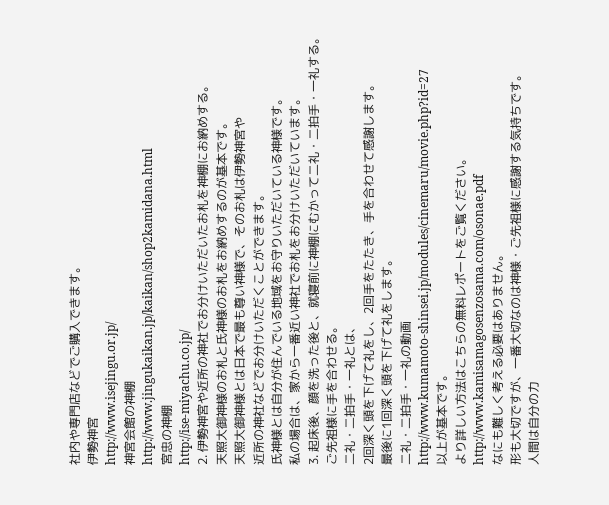社内や専門店などでご購入できます。
伊勢神宮
http://www.isejingu.or.jp/
神宮会館の神棚
http://www.jingukaikan.jp/kaikan/shop2kamidana.html
宮忠の神棚
http://ise-miyachu.co.jp/
2. 伊勢神宮や近所の神社でお分けいただいたお札を神棚にお納めする。
天照大御神様のお札と氏神様のお札をお納めするのが基本です。
天照大御神様とは日本で最も尊い神様で、そのお札は伊勢神宮や
近所の神社などでお分けいただくことができます。
氏神様とは自分が住んでいる地域をお守りいただいている神様です。
私の場合は、家から一番近い神社でお札をお分けいただいています。
3. 起床後、顔を洗った後と、就寝前に神棚にむかって二礼・二拍手・一礼する。
ご先祖様に手を合わせる。
二礼・二拍手・一礼とは、
2回深く頭を下げて礼をし、2回手をたたき、手を合わせて感謝します。
最後に1回深く頭を下げて礼をします。
二礼・二拍手・一礼の動画
http://www.kumamoto-shinsei.jp/modules/cinemaru/movie.php?id=27
以上が基本です。
より詳しい方法はこちらの無料レポートをご覧ください。
http://www.kamisamagosenzosama.com/osonae.pdf
なにも難しく考える必要はありません。
形も大切ですが、一番大切なのは神様・ご先祖様に感謝する気持ちです。
人間は自分の力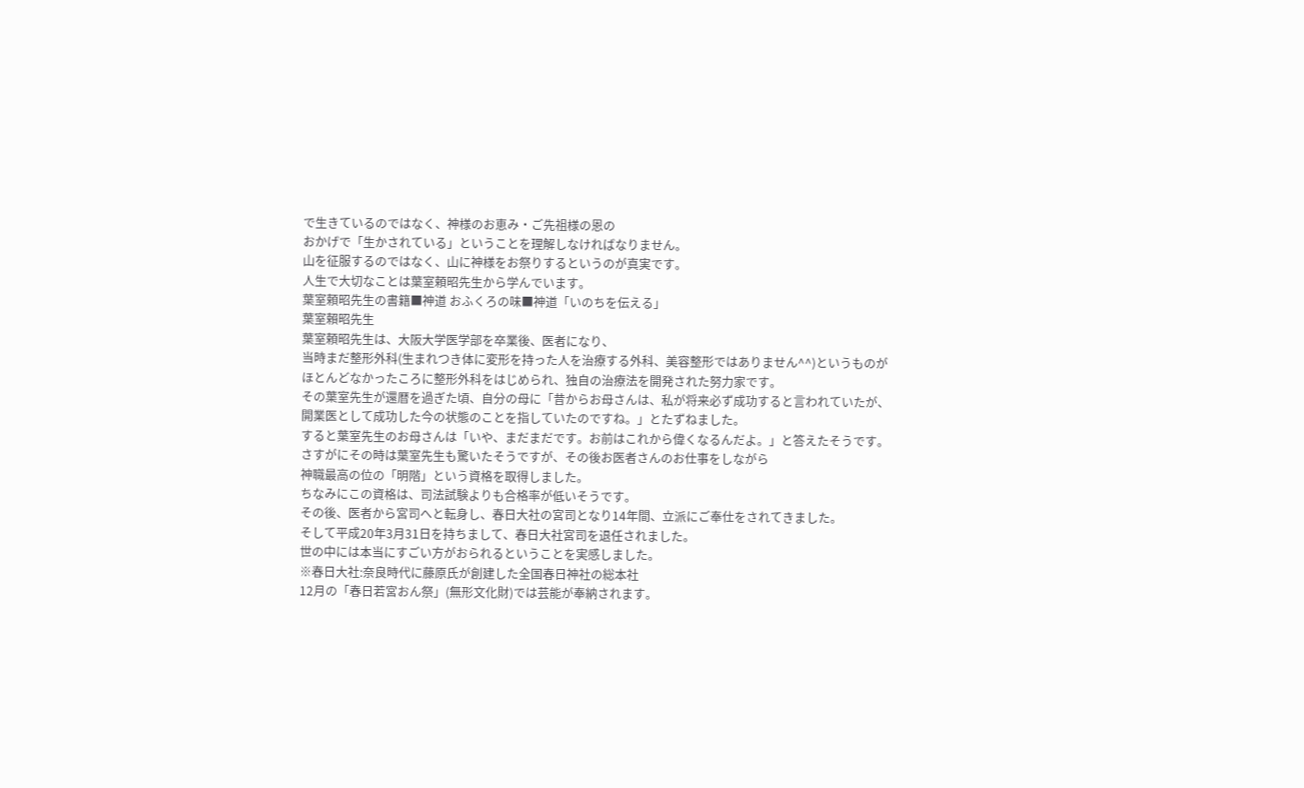で生きているのではなく、神様のお恵み・ご先祖様の恩の
おかげで「生かされている」ということを理解しなければなりません。
山を征服するのではなく、山に神様をお祭りするというのが真実です。
人生で大切なことは葉室頼昭先生から学んでいます。
葉室頼昭先生の書籍■神道 おふくろの味■神道「いのちを伝える」
葉室賴昭先生
葉室頼昭先生は、大阪大学医学部を卒業後、医者になり、
当時まだ整形外科(生まれつき体に変形を持った人を治療する外科、美容整形ではありません^^)というものが
ほとんどなかったころに整形外科をはじめられ、独自の治療法を開発された努力家です。
その葉室先生が還暦を過ぎた頃、自分の母に「昔からお母さんは、私が将来必ず成功すると言われていたが、
開業医として成功した今の状態のことを指していたのですね。」とたずねました。
すると葉室先生のお母さんは「いや、まだまだです。お前はこれから偉くなるんだよ。」と答えたそうです。
さすがにその時は葉室先生も驚いたそうですが、その後お医者さんのお仕事をしながら
神職最高の位の「明階」という資格を取得しました。
ちなみにこの資格は、司法試験よりも合格率が低いそうです。
その後、医者から宮司へと転身し、春日大社の宮司となり14年間、立派にご奉仕をされてきました。
そして平成20年3月31日を持ちまして、春日大社宮司を退任されました。
世の中には本当にすごい方がおられるということを実感しました。
※春日大社:奈良時代に藤原氏が創建した全国春日神社の総本社
12月の「春日若宮おん祭」(無形文化財)では芸能が奉納されます。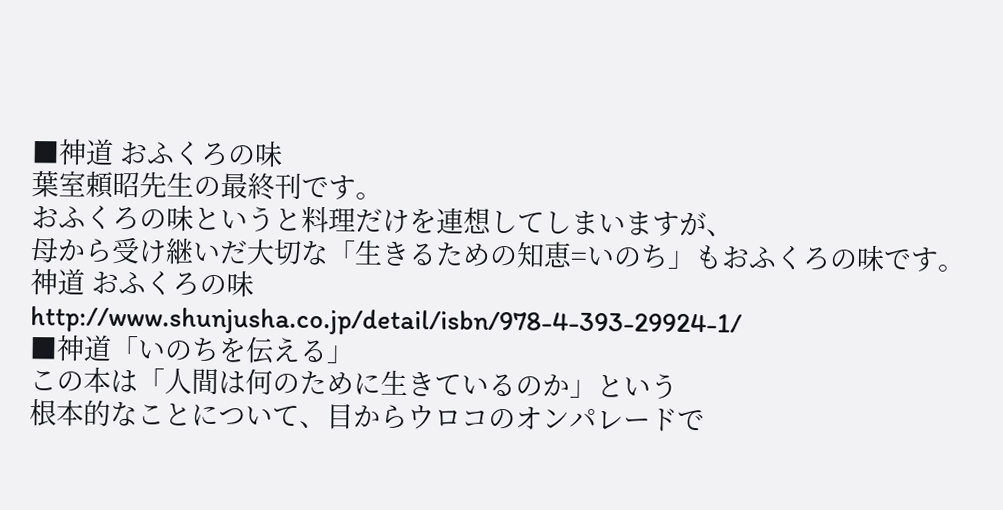■神道 おふくろの味
葉室頼昭先生の最終刊です。
おふくろの味というと料理だけを連想してしまいますが、
母から受け継いだ大切な「生きるための知恵=いのち」もおふくろの味です。
神道 おふくろの味
http://www.shunjusha.co.jp/detail/isbn/978-4-393-29924-1/
■神道「いのちを伝える」
この本は「人間は何のために生きているのか」という
根本的なことについて、目からウロコのオンパレードで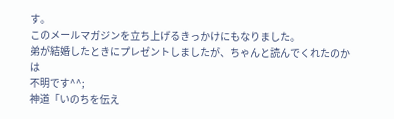す。
このメールマガジンを立ち上げるきっかけにもなりました。
弟が結婚したときにプレゼントしましたが、ちゃんと読んでくれたのかは
不明です^^;
神道「いのちを伝え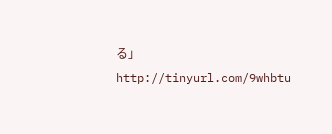る」
http://tinyurl.com/9whbtu